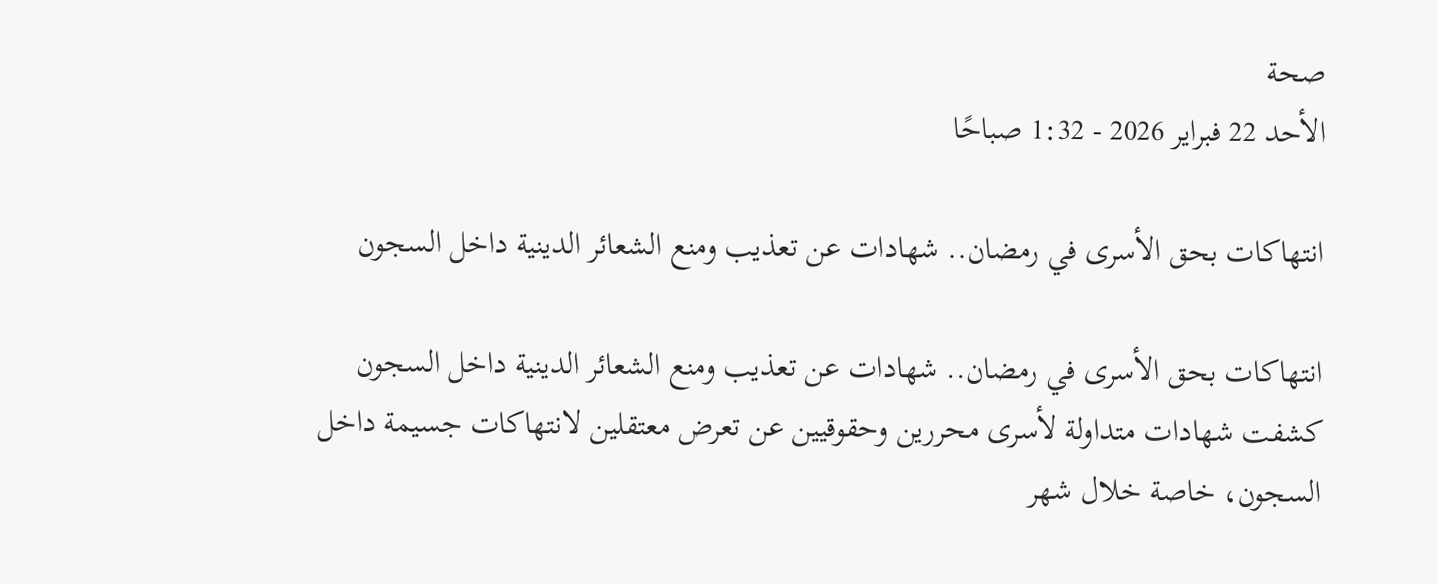صحة
الأحد 22 فبراير 2026 - 1:32 صباحًا

انتهاكات بحق الأسرى في رمضان.. شهادات عن تعذيب ومنع الشعائر الدينية داخل السجون

انتهاكات بحق الأسرى في رمضان.. شهادات عن تعذيب ومنع الشعائر الدينية داخل السجون
كشفت شهادات متداولة لأسرى محررين وحقوقيين عن تعرض معتقلين لانتهاكات جسيمة داخل السجون، خاصة خلال شهر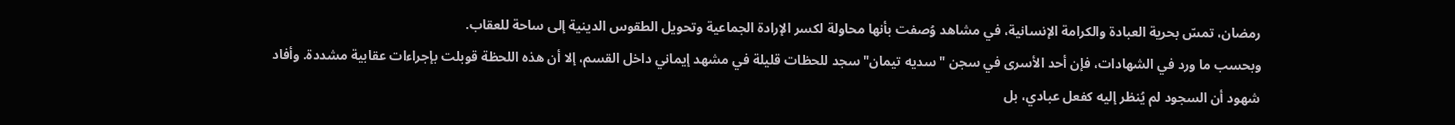رمضان، تمسّ بحرية العبادة والكرامة الإنسانية، في مشاهد وُصفت بأنها محاولة لكسر الإرادة الجماعية وتحويل الطقوس الدينية إلى ساحة للعقاب.
وبحسب ما ورد في الشهادات، فإن أحد الأسرى في سجن "سديه تيمان" سجد للحظات قليلة في مشهد إيماني داخل القسم، إلا أن هذه اللحظة قوبلت بإجراءات عقابية مشددة. وأفاد شهود أن السجود لم يُنظر إليه كفعل عبادي، بل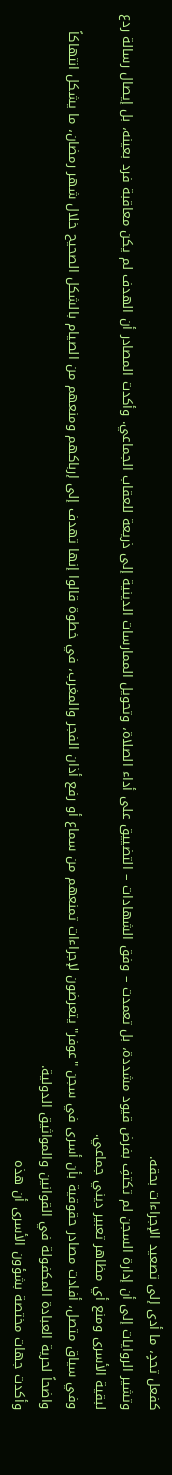كفعل تحدٍ، ما أدى إلى تصعيد الإجراءات بحقه.
وتشير الروايات إلى أن إدارة السجن لم تكتفِ بفرض قيود مشددة، بل تعمدت – وفق الشهادات – التضييق على أداء الصلاة، وتحويل الممارسات الدينية إلى ذريعة للعقاب الجماعي. وأكدت المصادر أن الهدف لم يكن معاقبة فرد بعينه، بل إيصال رسالة ردع لبقية الأسرى ومنع أي مظاهر تعبير ديني جماعي.
وفي سياق متصل، أفادت مصادر حقوقية بأن أسرى في سجن "عوفر" يتعرضون لإجراءات تمنعهم من سماع أو رفع أذان الفجر والمغرب، في خطوة قالوا إنها تهدف إلى إرباكهم ومنعهم من الصيام بالشكل الصحيح خلال شهر رمضان، ما يشكل انتهاكاً واضحاً لحرية العبادة المكفولة في القوانين والمواثيق الدولية.
وأكدت جهات مختصة بشؤون الأسرى أن هذه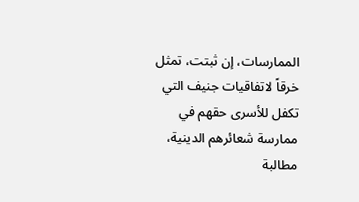الممارسات، إن ثبتت، تمثل خرقاً لاتفاقيات جنيف التي تكفل للأسرى حقهم في ممارسة شعائرهم الدينية، مطالبة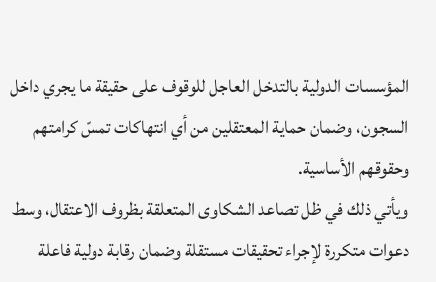المؤسسات الدولية بالتدخل العاجل للوقوف على حقيقة ما يجري داخل السجون، وضمان حماية المعتقلين من أي انتهاكات تمسّ كرامتهم وحقوقهم الأساسية.
ويأتي ذلك في ظل تصاعد الشكاوى المتعلقة بظروف الاعتقال، وسط دعوات متكررة لإجراء تحقيقات مستقلة وضمان رقابة دولية فاعلة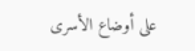على أوضاع الأسرى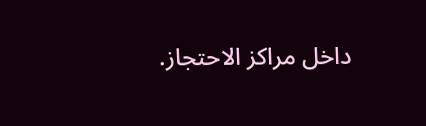داخل مراكز الاحتجاز.